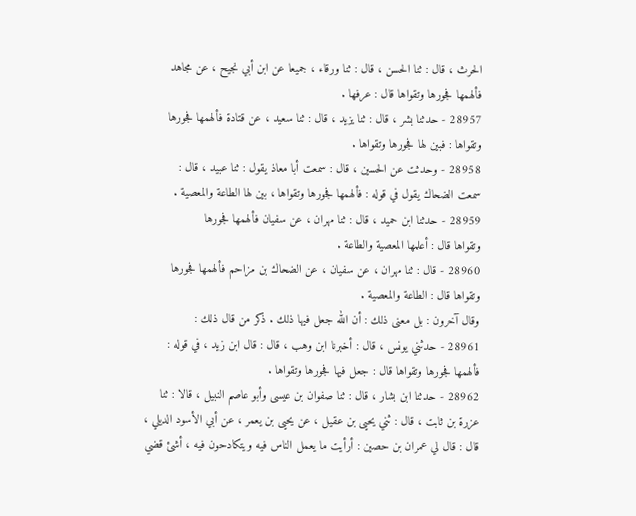الحرث ، قال : ثنا الحسن ، قال : ثنا ورقاء ، جميعا عن ابن أبي نجيح ، عن مجاهد
فألهمها فجورها وتقواها قال : عرفها .
28957 - حدثنا بشر ، قال : ثنا يزيد ، قال : ثنا سعيد ، عن قتادة فألهمها فجورها
وتقواها : فبين لها فجورها وتقواها .
28958 - وحدثت عن الحسين ، قال : سمعت أبا معاذ يقول : ثنا عبيد ، قال :
سمعت الضحاك يقول في قوله : فألهمها فجورها وتقواها ، بين لها الطاعة والمعصية .
28959 - حدثنا ابن حميد ، قال : ثنا مهران ، عن سفيان فألهمها فجورها
وتقواها قال : أعلمها المعصية والطاعة .
28960 - قال : ثنا مهران ، عن سفيان ، عن الضحاك بن مزاحم فألهمها فجورها
وتقواها قال : الطاعة والمعصية .
وقال آخرون : بل معنى ذلك : أن الله جعل فيها ذلك . ذكر من قال ذلك :
28961 - حدثني يونس ، قال : أخبرنا ابن وهب ، قال : قال ابن زيد ، في قوله :
فألهمها فجورها وتقواها قال : جعل فيها فجورها وتقواها .
28962 - حدثنا ابن بشار ، قال : ثنا صفوان بن عيسى وأبو عاصم النبيل ، قالا : ثنا
عزرة بن ثابت ، قال : ثني يحيى بن عقيل ، عن يحيى بن يعمر ، عن أبي الأسود الديلي ،
قال : قال لي عمران بن حصين : أرأيت ما يعمل الناس فيه ويتكادحون فيه ، أشئ قضي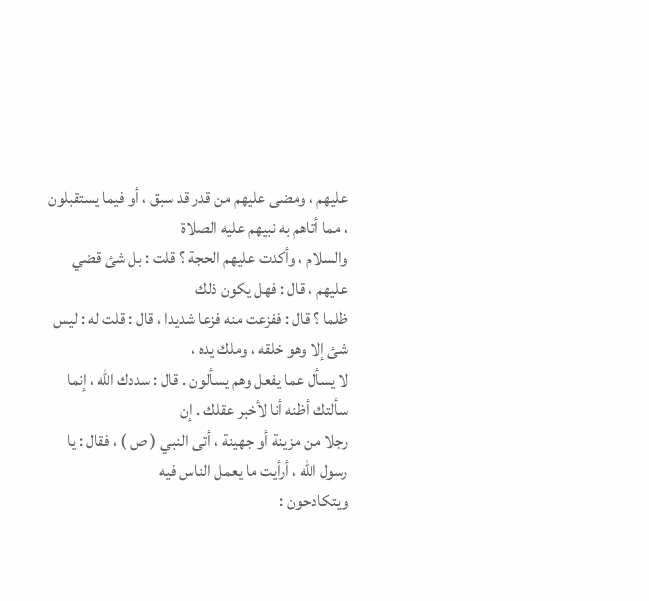عليهم ، ومضى عليهم من قدر قد سبق ، أو فيما يستقبلون ، مما أتاهم به نبيهم عليه الصلاة
والسلام ، وأكدت عليهم الحجة ؟ قلت : بل شئ قضي عليهم ، قال : فهل يكون ذلك
ظلما ؟ قال : ففزعت منه فزعا شديدا ، قال : قلت له : ليس شئ إلا وهو خلقه ، وملك يده ،
لا يسأل عما يفعل وهم يسألون . قال : سددك الله ، إنما سألتك أظنه أنا لأخبر عقلك . إن
رجلا من مزينة أو جهينة ، أتى النبي ( ص ) ، فقال : يا رسول الله ، أرأيت ما يعمل الناس فيه
ويتكادحون :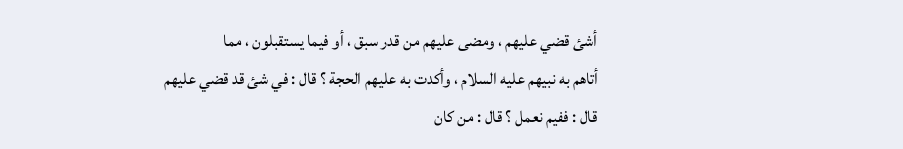أشئ قضي عليهم ، ومضى عليهم من قدر سبق ، أو فيما يستقبلون ، مما
أتاهم به نبيهم عليه السلام ، وأكدت به عليهم الحجة ؟ قال : في شئ قد قضي عليهم
قال : ففيم نعمل ؟ قال : من كان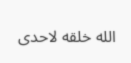الله خلقه لاحدى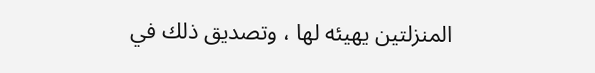المنزلتين يهيئه لها ، وتصديق ذلك في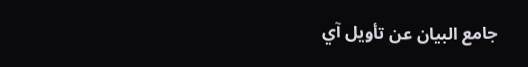جامع البيان عن تأويل آي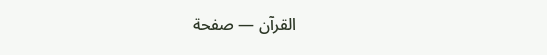القرآن — صفحة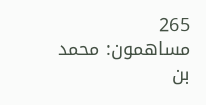265
مساهمون: محمد بن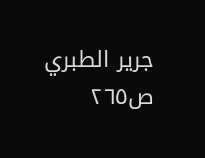جرير الطبري
ص٢٦٥